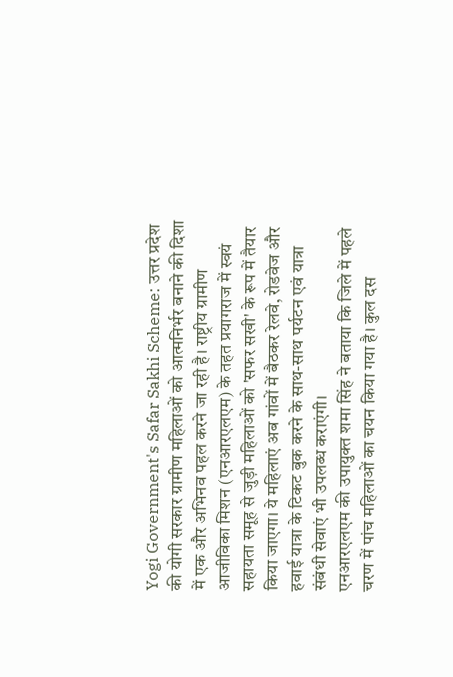Yogi Government's Safar Sakhi Scheme: उत्तर प्रदेश की योगी सरकार ग्रामीण महिलाओं को आत्मनिर्भर बनाने की दिशा में एक और अभिनव पहल करने जा रही है। राष्ट्रीय ग्रामीण आजीविका मिशन (एनआरएलएम) के तहत प्रयागराज में स्वयं सहायता समूह से जुड़ी महिलाओं को 'सफर सखी' के रूप में तैयार किया जाएगा। ये महिलाएं अब गांवों में बैठकर रेलवे, रोडवेज और हवाई यात्रा के टिकट बुक करने के साथ-साथ पर्यटन एवं यात्रा संबंधी सेवाएं भी उपलब्ध कराएंगी।
एनआरएलएम की उपायुक्त शमा सिंह ने बताया कि जिले में पहले चरण में पांच महिलाओं का चयन किया गया है। कुल दस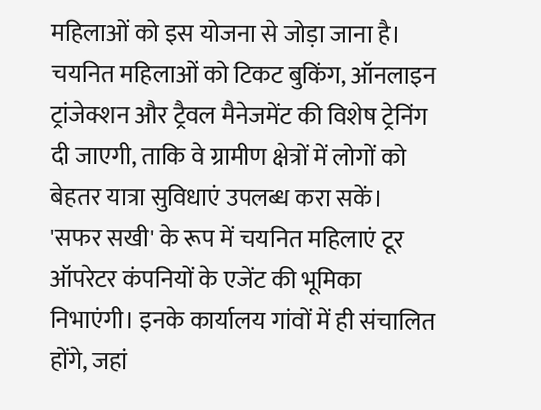महिलाओं को इस योजना से जोड़ा जाना है। चयनित महिलाओं को टिकट बुकिंग, ऑनलाइन ट्रांजेक्शन और ट्रैवल मैनेजमेंट की विशेष ट्रेनिंग दी जाएगी, ताकि वे ग्रामीण क्षेत्रों में लोगों को बेहतर यात्रा सुविधाएं उपलब्ध करा सकें।
'सफर सखी' के रूप में चयनित महिलाएं टूर ऑपरेटर कंपनियों के एजेंट की भूमिका निभाएंगी। इनके कार्यालय गांवों में ही संचालित होंगे, जहां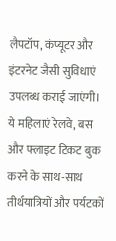लैपटॉप, कंप्यूटर और इंटरनेट जैसी सुविधाएं उपलब्ध कराई जाएंगी। ये महिलाएं रेलवे, बस और फ्लाइट टिकट बुक करने के साथ-साथ तीर्थयात्रियों और पर्यटकों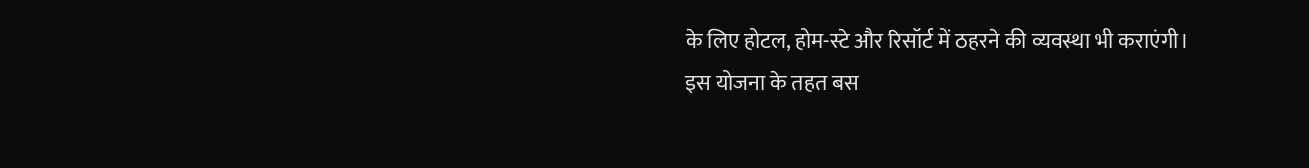के लिए होटल, होम-स्टे और रिसॉर्ट में ठहरने की व्यवस्था भी कराएंगी।
इस योजना के तहत बस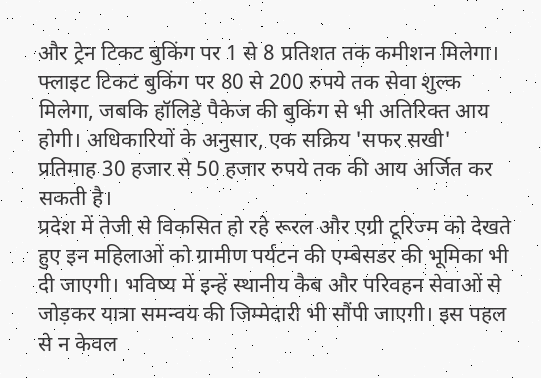और ट्रेन टिकट बुकिंग पर 1 से 8 प्रतिशत तक कमीशन मिलेगा। फ्लाइट टिकट बुकिंग पर 80 से 200 रुपये तक सेवा शुल्क मिलेगा, जबकि हॉलिडे पैकेज की बुकिंग से भी अतिरिक्त आय होगी। अधिकारियों के अनुसार, एक सक्रिय 'सफर सखी' प्रतिमाह 30 हजार से 50 हजार रुपये तक की आय अर्जित कर सकती है।
प्रदेश में तेजी से विकसित हो रहे रूरल और एग्री टूरिज्म को देखते हुए इन महिलाओं को ग्रामीण पर्यटन की एम्बेसडर की भूमिका भी दी जाएगी। भविष्य में इन्हें स्थानीय कैब और परिवहन सेवाओं से जोड़कर यात्रा समन्वय की जिम्मेदारी भी सौंपी जाएगी। इस पहल से न केवल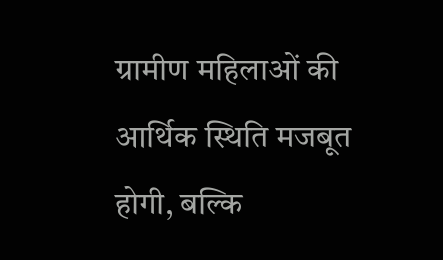ग्रामीण महिलाओं की आर्थिक स्थिति मजबूत होगी, बल्कि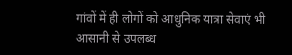गांवों में ही लोगों को आधुनिक यात्रा सेवाएं भी आसानी से उपलब्ध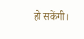हो सकेंगी।